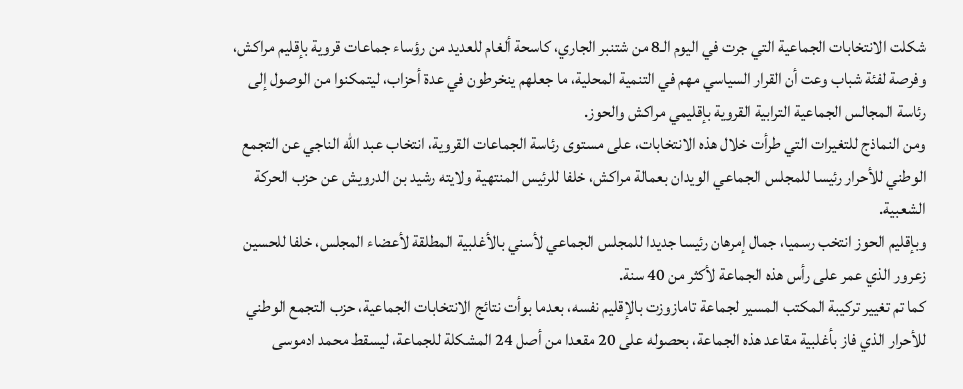شكلت الانتخابات الجماعية التي جرت في اليوم الـ8 من شتنبر الجاري، كاسحة ألغام للعديد من رؤساء جماعات قروية بإقليم مراكش، وفرصة لفئة شباب وعت أن القرار السياسي مهم في التنمية المحلية، ما جعلهم ينخرطون في عدة أحزاب، ليتمكنوا من الوصول إلى رئاسة المجالس الجماعية الترابية القروية بإقليمي مراكش والحوز.
ومن النماذج للتغيرات التي طرأت خلال هذه الانتخابات، على مستوى رئاسة الجماعات القروية، انتخاب عبد الله الناجي عن التجمع الوطني للأحرار رئيسا للمجلس الجماعي الويدان بعمالة مراكش، خلفا للرئيس المنتهية ولايته رشيد بن الدرويش عن حزب الحركة الشعبية.
وبإقليم الحوز انتخب رسميا، جمال إمرهان رئيسا جديدا للمجلس الجماعي لأسني بالأغلبية المطلقة لأعضاء المجلس، خلفا للحسين زعرور الذي عمر على رأس هذه الجماعة لأكثر من 40 سنة.
كما تم تغيير تركيبة المكتب المسير لجماعة تامازوزت بالإقليم نفسه، بعدما بوأت نتائج الانتخابات الجماعية، حزب التجمع الوطني للأحرار الذي فاز بأغلبية مقاعد هذه الجماعة، بحصوله على 20 مقعدا من أصل 24 المشكلة للجماعة، ليسقط محمد ادموسى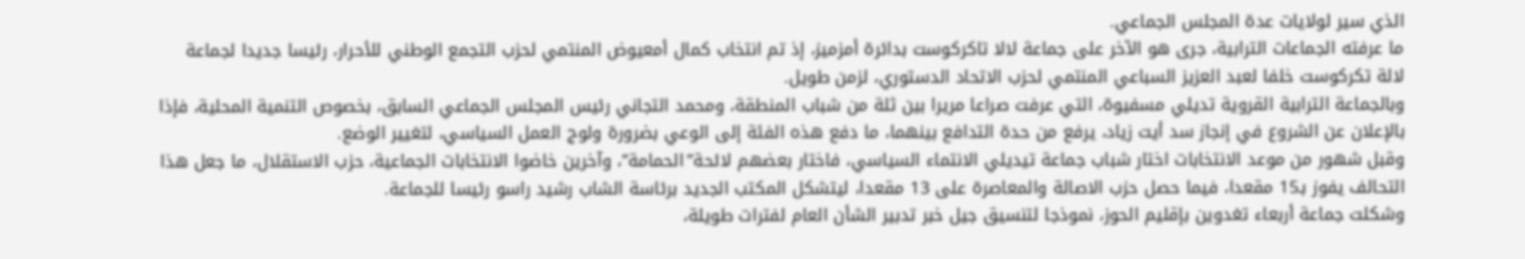الذي سير لولايات عدة المجلس الجماعي.
ما عرفته الجماعات الترابية، جرى هو الآخر على جماعة لالا تاكركوست بدائرة أمزميز، إذ تم انتخاب كمال أمعيوض المنتمي لحزب التجمع الوطني للأحرار، رئيسا جديدا لجماعة لالة تكركوست خلفا لعبد العزيز السباعي المنتمي لحزب الاتحاد الدستوري، لزمن طويل.
وبالجماعة الترابية القروية تديلي مسفيوة، التي عرفت صراعا مريرا بين ثلة من شباب المنطقة، ومحمد التجاني رئيس المجلس الجماعي السابق، بخصوص التنمية المحلية، فإذا بالإعلان عن الشروع في إنجاز سد أيت زياد، يرفع من حدة التدافع بينهما، ما دفع هذه الفئة إلى الوعي بضرورة ولوج العمل السياسي، لتغيير الوضع.
وقبل شهور من موعد الانتخابات اختار شباب جماعة تيديلي الانتماء السياسي، فاختار بعضهم لائحة”الحمامة”، وآخرين خاضوا الانتخابات الجماعية، حزب الاستقلال، ما جعل هذا التحالف يفوز بـ15 مقعدا، فيما حصل حزب الاصالة والمعاصرة على 13 مقعدا، ليتشكل المكتب الجديد برئاسة الشاب رشيد راسو رئيسا للجماعة.
وشكلت جماعة أربعاء تغدوين بإقليم الحوز، نموذجا لتنسيق جيل خبر تدبير الشأن العام لفترات طويلة،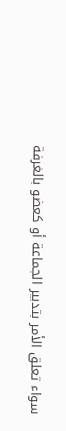سواء تعلق الأمر بتدبير الجماعة أو كعضو بالغرفة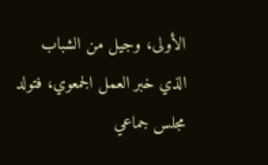الأولى، وجيل من الشباب الذي خبر العمل الجمعوي، فتولد مجلس جماعي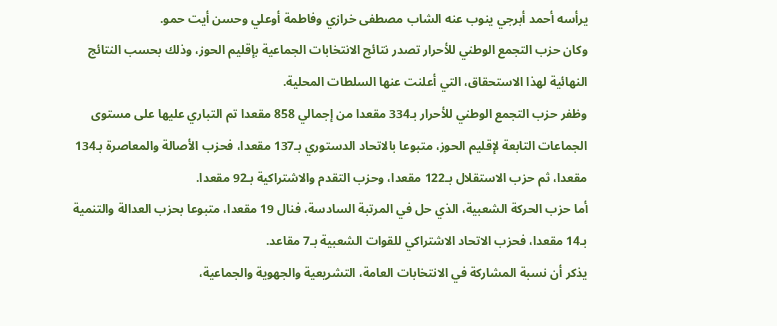يرأسه أحمد أبرجي ينوب عنه الشاب مصطفى خرازي وفاطمة أوعلي وحسن أيت حمو.
وكان حزب التجمع الوطني للأحرار تصدر نتائج الانتخابات الجماعية بإقليم الحوز، وذلك بحسب النتائج النهائية لهذا الاستحقاق، التي أعلنت عنها السلطات المحلية.
وظفر حزب التجمع الوطني للأحرار بـ334 مقعدا من إجمالي 858 مقعدا تم التباري عليها على مستوى الجماعات التابعة لإقليم الحوز، متبوعا بالاتحاد الدستوري بـ137 مقعدا، فحزب الأصالة والمعاصرة بـ134 مقعدا، ثم حزب الاستقلال بـ122 مقعدا، وحزب التقدم والاشتراكية بـ92 مقعدا.
أما حزب الحركة الشعبية، الذي حل في المرتبة السادسة، فنال 19 مقعدا، متبوعا بحزب العدالة والتنمية بـ14 مقعدا، فحزب الاتحاد الاشتراكي للقوات الشعبية بـ7 مقاعد.
يذكر أن نسبة المشاركة في الانتخابات العامة، التشريعية والجهوية والجماعية،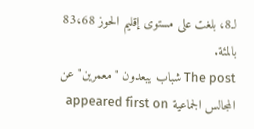لـ8، بلغت على مستوى إقليم الحوز 83،68 بالمئة.
The post شباب يبعدون "معمرين" عن المجالس الجماعية appeared first on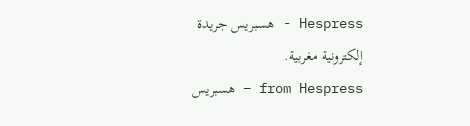Hespress - هسبريس جريدة إلكترونية مغربية.
from Hespress – هسبريس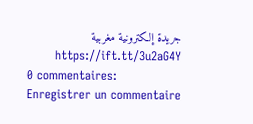جريدة إلكترونية مغربية https://ift.tt/3u2aG4Y
0 commentaires:
Enregistrer un commentaire